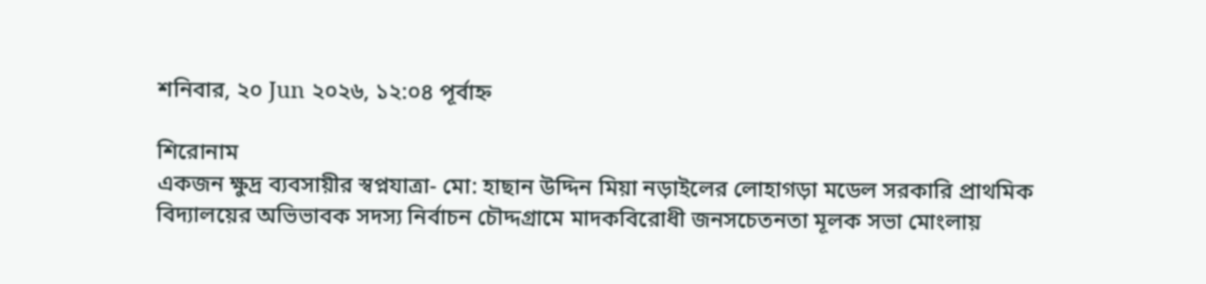শনিবার, ২০ Jun ২০২৬, ১২:০৪ পূর্বাহ্ন

শিরোনাম
একজন ক্ষুদ্র ব্যবসায়ীর স্বপ্নযাত্রা- মো: হাছান উদ্দিন মিয়া নড়াইলের লোহাগড়া মডেল সরকারি প্রাথমিক বিদ্যালয়ের অভিভাবক সদস্য নির্বাচন চৌদ্দগ্রামে মাদকবিরোধী জনসচেতনতা মূলক সভা মোংলায়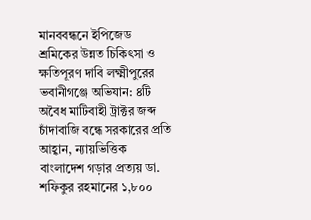মানববন্ধনে ইপিজেড শ্রমিকের উন্নত চিকিৎসা ও ক্ষতিপূরণ দাবি লক্ষ্মীপুরের ভবানীগঞ্জে অভিযান: ৪টি অবৈধ মাটিবাহী ট্রাক্টর জব্দ চাঁদাবাজি বন্ধে সরকারের প্রতি আহ্বান, ন্যায়ভিত্তিক বাংলাদেশ গড়ার প্রত্যয় ডা. শফিকুর রহমানের ১,৮০০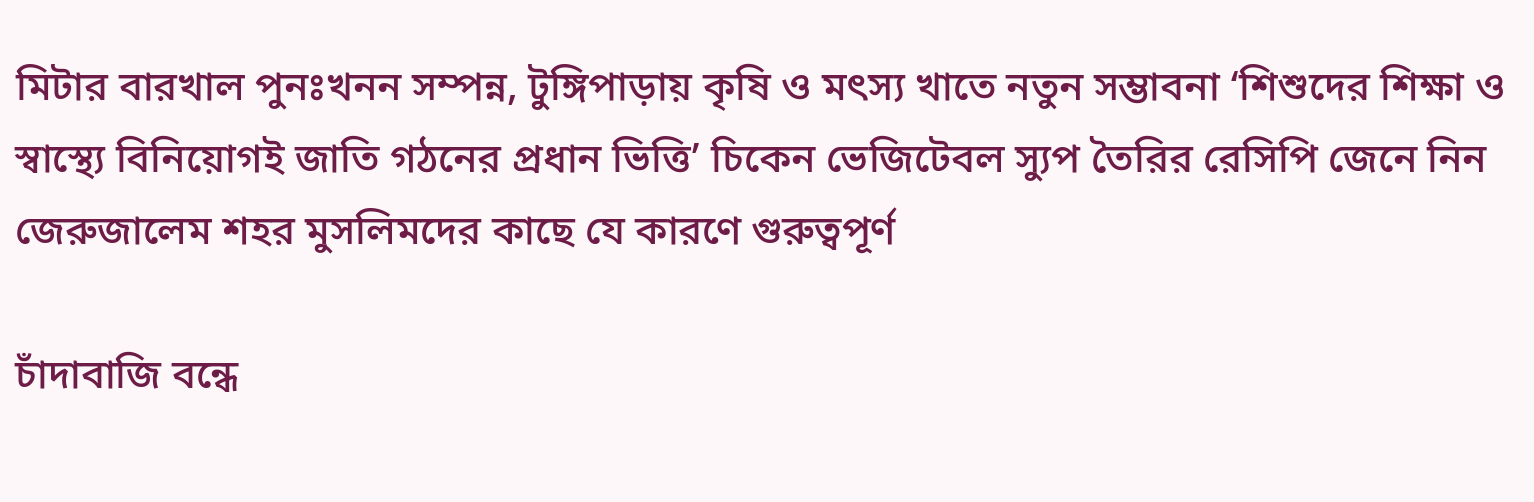মিটার বারখাল পুনঃখনন সম্পন্ন, টুঙ্গিপাড়ায় কৃষি ও মৎস্য খাতে নতুন সম্ভাবনা ‘শিশুদের শিক্ষা ও স্বাস্থ্যে বিনিয়োগই জাতি গঠনের প্রধান ভিত্তি’ চিকেন ভেজিটেবল স্যুপ তৈরির রেসিপি জেনে নিন জেরুজালেম শহর মুসলিমদের কাছে যে কারণে গুরুত্বপূর্ণ

চাঁদাবাজি বন্ধে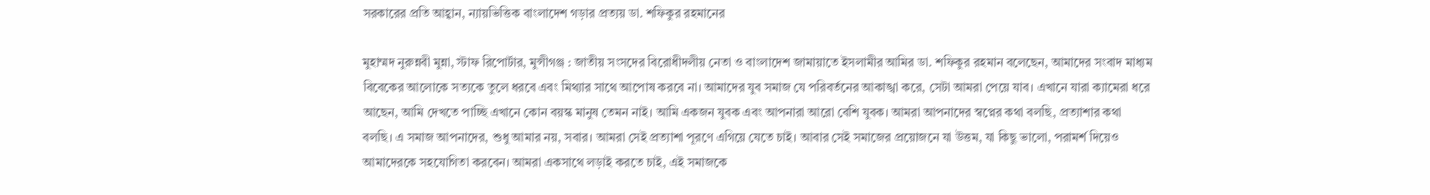সরকারের প্রতি আহ্বান, ন্যায়ভিত্তিক বাংলাদেশ গড়ার প্রত্যয় ডা. শফিকুর রহমানের

মুহাম্মদ নুরুন্নবী মুন্না, স্টাফ রিপোর্টার, মুন্সীগঞ্জ : জাতীয় সংসদের বিরোধীদলীয় নেতা ও বাংলাদেশ জামায়াতে ইসলামীর আমির ডা. শফিকুর রহমান বলেছেন, আমাদের সংবাদ মাধ্যম বিবেকের আলোকে সত্যকে তুলে ধরবে এবং মিথ্যার সাথে আপোষ করবে না। আমাদের যুব সমাজ যে পরিবর্তনের আকাঙ্খা করে, সেটা আমরা পেয়ে যাব। এখানে যারা ক্যামেরা ধরে আছেন, আমি দেখতে পাচ্ছি এখানে কোন বয়স্ক মানুষ তেমন নাই। আমি একজন যুবক এবং আপনারা আরো বেশি যুবক। আমরা আপনাদের স্বপ্নের কথা বলছি, প্রত্যাশার কথা বলছি। এ সমাজ আপনাদের, শুধু আমার নয়, সবার। আমরা সেই প্রত্যাশা পূরণে এগিয়ে যেতে চাই। আবার সেই সমাজের প্রয়োজনে যা উত্তম, যা কিছু ভালো, পরামর্শ দিয়েও আমাদেরকে সহযোগিতা করবেন। আমরা একসাথে লড়াই করতে চাই, এই সমাজকে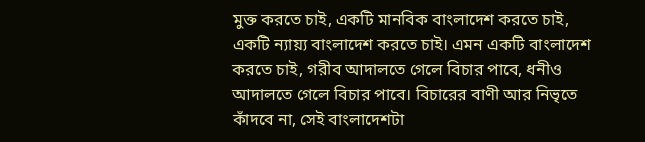মুক্ত করতে চাই, একটি মানবিক বাংলাদেশ করতে চাই, একটি ন্যায়্য বাংলাদেশ করতে চাই। এমন একটি বাংলাদেশ করতে চাই, গরীব আদালতে গেলে বিচার পাবে, ধনীও আদালতে গেলে বিচার পাবে। বিচারের বাণী আর নিভৃতে কাঁদবে না, সেই বাংলাদেশটা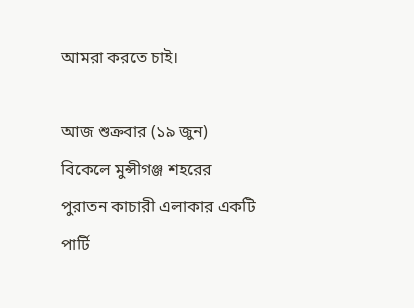আমরা করতে চাই।

আজ শুক্রবার (১৯ জুন) বিকেলে মুন্সীগঞ্জ শহরের পুরাতন কাচারী এলাকার একটি পার্টি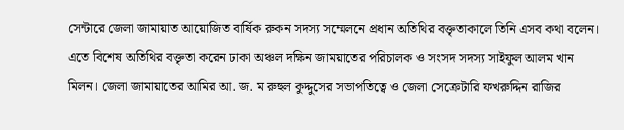সেন্টারে জেলা জামায়াত আয়োজিত বার্ষিক রুকন সদস্য সম্মেলনে প্রধান অতিথির বক্তৃতাকালে তিনি এসব কথা বলেন। এতে বিশেষ অতিথির বক্তৃতা করেন ঢাকা অঞ্চল দক্ষিন জাময়াতের পরিচালক ও সংসদ সদস্য সাইফুল আলম খান মিলন। জেলা জামায়াতের আমির আ. জ. ম রুহুল কুদ্দুসের সভাপতিত্বে ও জেলা সেক্রেটারি ফখরুদ্দিন রাজির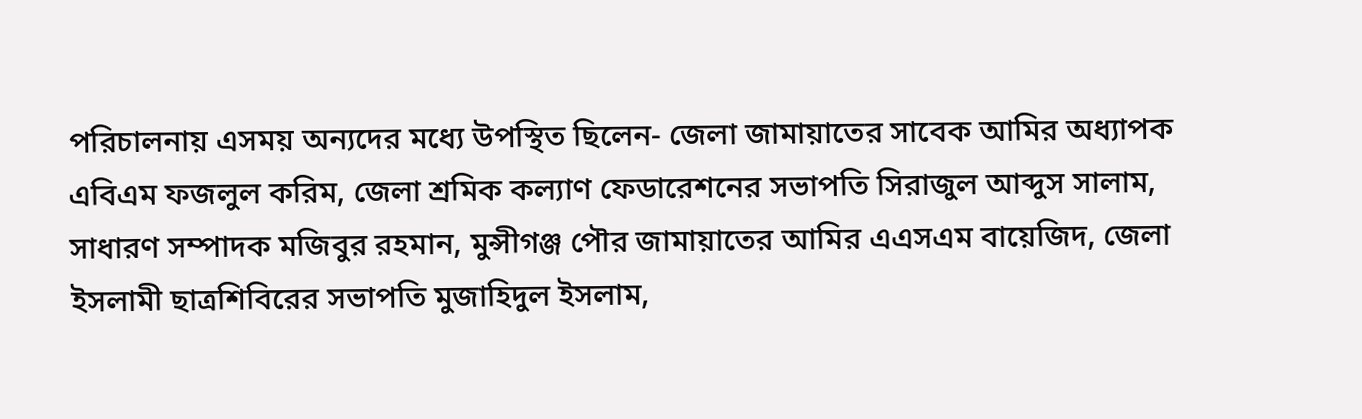পরিচালনায় এসময় অন্যদের মধ্যে উপস্থিত ছিলেন- জেলা জামায়াতের সাবেক আমির অধ্যাপক এবিএম ফজলুল করিম, জেলা শ্রমিক কল্যাণ ফেডারেশনের সভাপতি সিরাজুল আব্দুস সালাম, সাধারণ সম্পাদক মজিবুর রহমান, মুন্সীগঞ্জ পৌর জামায়াতের আমির এএসএম বায়েজিদ, জেলা ইসলামী ছাত্রশিবিরের সভাপতি মুজাহিদুল ইসলাম,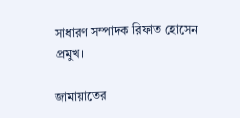সাধারণ সম্পাদক রিফাত হোসেন প্রমুখ।

জামায়াতের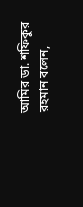আমির ডা. শফিকুর রহমান বলেন,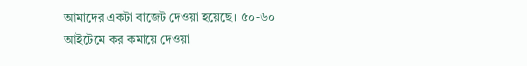আমাদের একটা বাজেট দেওয়া হয়েছে। ৫০-৬০ আইটেমে কর কমায়ে দেওয়া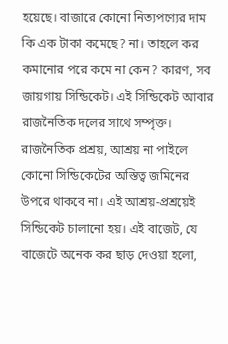হয়েছে। বাজারে কোনো নিত্যপণ্যের দাম কি এক টাকা কমেছে? না। তাহলে কর কমানোর পরে কমে না কেন? কারণ, সব জায়গায় সিন্ডিকেট। এই সিন্ডিকেট আবার রাজনৈতিক দলের সাথে সম্পৃক্ত। রাজনৈতিক প্রশ্রয়, আশ্রয় না পাইলে কোনো সিন্ডিকেটের অস্তিত্ব জমিনের উপরে থাকবে না। এই আশ্রয়-প্রশ্রয়েই সিন্ডিকেট চালানো হয়। এই বাজেট, যে বাজেটে অনেক কর ছাড় দেওয়া হলো,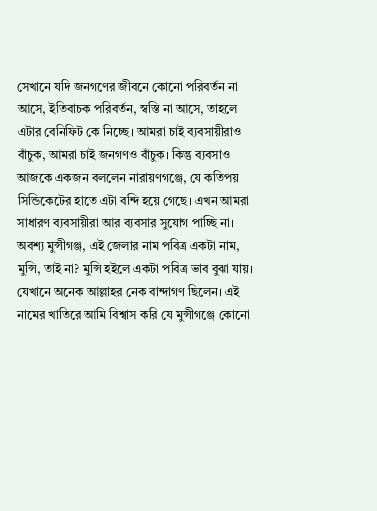সেখানে যদি জনগণের জীবনে কোনো পরিবর্তন না আসে, ইতিবাচক পরিবর্তন, স্বস্তি না আসে, তাহলে এটার বেনিফিট কে নিচ্ছে। আমরা চাই ব্যবসায়ীরাও বাঁচুক, আমরা চাই জনগণও বাঁচুক। কিন্তু ব্যবসাও আজকে একজন বললেন নারায়ণগঞ্জে, যে কতিপয় সিন্ডিকেটের হাতে এটা বন্দি হয়ে গেছে। এখন আমরা সাধারণ ব্যবসায়ীরা আর ব্যবসার সুযোগ পাচ্ছি না। অবশ্য মুন্সীগঞ্জ, এই জেলার নাম পবিত্র একটা নাম, মুন্সি, তাই না? মুন্সি হইলে একটা পবিত্র ভাব বুঝা যায়। যেখানে অনেক আল্লাহর নেক বান্দাগণ ছিলেন। এই নামের খাতিরে আমি বিশ্বাস করি যে মুন্সীগঞ্জে কোনো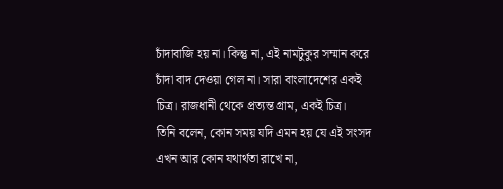চাঁদাবাজি হয় না। কিন্তু না, এই নামটুকুর সম্মান করে চাঁদা বাদ দেওয়া গেল না। সারা বাংলাদেশের একই চিত্র। রাজধানী থেকে প্রত্যন্ত গ্রাম, একই চিত্র।
তিনি বলেন, কোন সময় যদি এমন হয় যে এই সংসদ এখন আর কোন যথার্থতা রাখে না,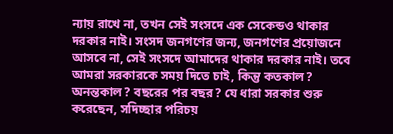ন্যায় রাখে না, তখন সেই সংসদে এক সেকেন্ডও থাকার দরকার নাই। সংসদ জনগণের জন্য, জনগণের প্রয়োজনে আসবে না, সেই সংসদে আমাদের থাকার দরকার নাই। তবে আমরা সরকারকে সময় দিতে চাই, কিন্তু কতকাল? অনন্তকাল? বছরের পর বছর? যে ধারা সরকার শুরু করেছেন, সদিচ্ছার পরিচয়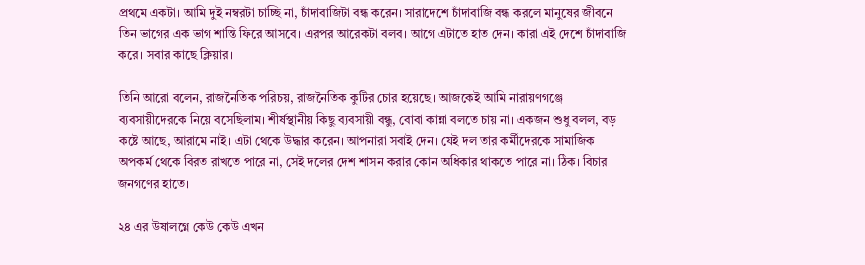প্রথমে একটা। আমি দুই নম্বরটা চাচ্ছি না, চাঁদাবাজিটা বন্ধ করেন। সারাদেশে চাঁদাবাজি বন্ধ করলে মানুষের জীবনে তিন ভাগের এক ভাগ শান্তি ফিরে আসবে। এরপর আরেকটা বলব। আগে এটাতে হাত দেন। কারা এই দেশে চাঁদাবাজি করে। সবার কাছে ক্লিয়ার।

তিনি আরো বলেন, রাজনৈতিক পরিচয়, রাজনৈতিক কুটির চোর হয়েছে। আজকেই আমি নারায়ণগঞ্জে ব্যবসায়ীদেরকে নিয়ে বসেছিলাম। শীর্ষস্থানীয় কিছু ব্যবসায়ী বন্ধু, বোবা কান্না বলতে চায় না। একজন শুধু বলল, বড় কষ্টে আছে, আরামে নাই। এটা থেকে উদ্ধার করেন। আপনারা সবাই দেন। যেই দল তার কর্মীদেরকে সামাজিক অপকর্ম থেকে বিরত রাখতে পারে না, সেই দলের দেশ শাসন করার কোন অধিকার থাকতে পারে না। ঠিক। বিচার জনগণের হাতে।

২৪ এর উষালগ্নে কেউ কেউ এখন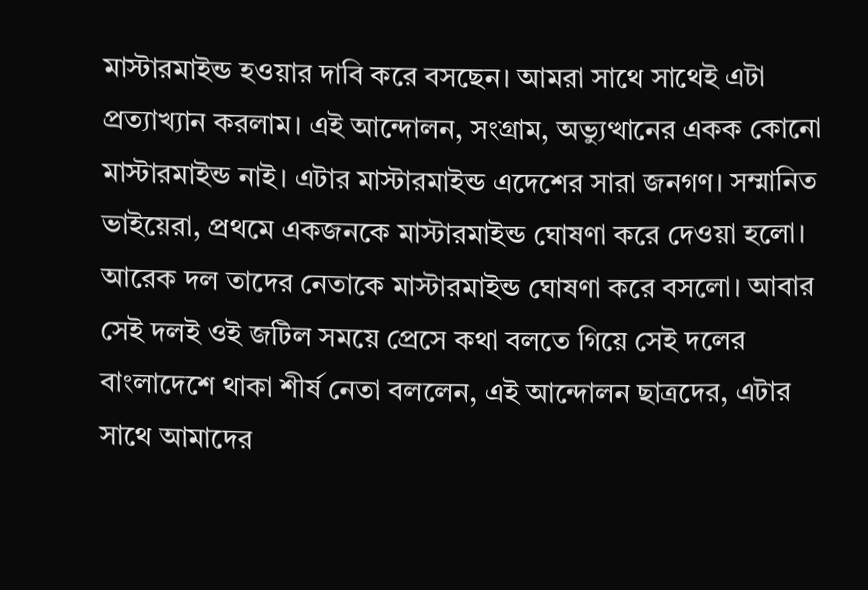মাস্টারমাইন্ড হওয়ার দাবি করে বসছেন। আমরা সাথে সাথেই এটা প্রত্যাখ্যান করলাম। এই আন্দোলন, সংগ্রাম, অভ্যুত্থানের একক কোনো মাস্টারমাইন্ড নাই। এটার মাস্টারমাইন্ড এদেশের সারা জনগণ। সম্মানিত ভাইয়েরা, প্রথমে একজনকে মাস্টারমাইন্ড ঘোষণা করে দেওয়া হলো। আরেক দল তাদের নেতাকে মাস্টারমাইন্ড ঘোষণা করে বসলো। আবার সেই দলই ওই জটিল সময়ে প্রেসে কথা বলতে গিয়ে সেই দলের বাংলাদেশে থাকা শীর্ষ নেতা বললেন, এই আন্দোলন ছাত্রদের, এটার সাথে আমাদের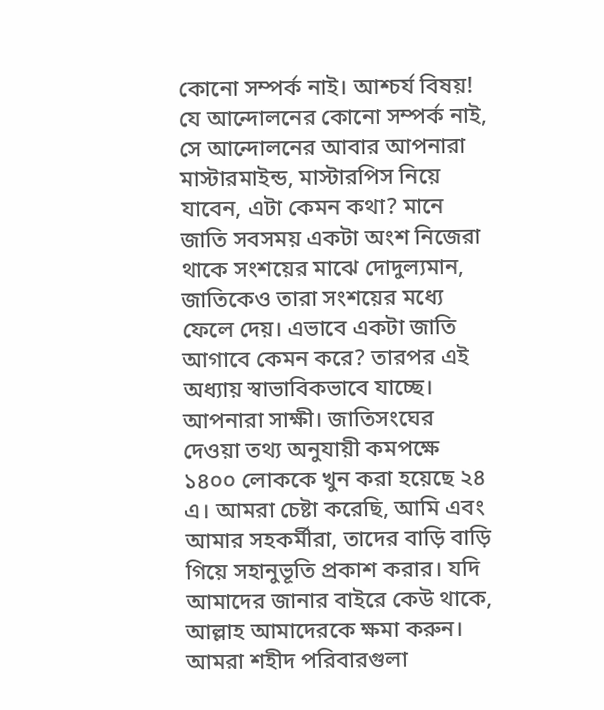কোনো সম্পর্ক নাই। আশ্চর্য বিষয়! যে আন্দোলনের কোনো সম্পর্ক নাই, সে আন্দোলনের আবার আপনারা মাস্টারমাইন্ড, মাস্টারপিস নিয়ে যাবেন, এটা কেমন কথা? মানে জাতি সবসময় একটা অংশ নিজেরা থাকে সংশয়ের মাঝে দোদুল্যমান, জাতিকেও তারা সংশয়ের মধ্যে ফেলে দেয়। এভাবে একটা জাতি আগাবে কেমন করে? তারপর এই অধ্যায় স্বাভাবিকভাবে যাচ্ছে। আপনারা সাক্ষী। জাতিসংঘের দেওয়া তথ্য অনুযায়ী কমপক্ষে ১৪০০ লোককে খুন করা হয়েছে ২৪ এ। আমরা চেষ্টা করেছি, আমি এবং আমার সহকর্মীরা, তাদের বাড়ি বাড়ি গিয়ে সহানুভূতি প্রকাশ করার। যদি আমাদের জানার বাইরে কেউ থাকে, আল্লাহ আমাদেরকে ক্ষমা করুন। আমরা শহীদ পরিবারগুলা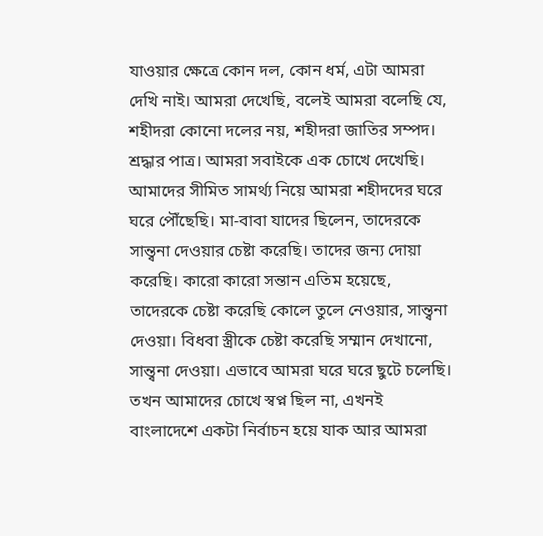যাওয়ার ক্ষেত্রে কোন দল, কোন ধর্ম, এটা আমরা দেখি নাই। আমরা দেখেছি, বলেই আমরা বলেছি যে, শহীদরা কোনো দলের নয়, শহীদরা জাতির সম্পদ। শ্রদ্ধার পাত্র। আমরা সবাইকে এক চোখে দেখেছি। আমাদের সীমিত সামর্থ্য নিয়ে আমরা শহীদদের ঘরে ঘরে পৌঁছেছি। মা-বাবা যাদের ছিলেন, তাদেরকে সান্ত্বনা দেওয়ার চেষ্টা করেছি। তাদের জন্য দোয়া করেছি। কারো কারো সন্তান এতিম হয়েছে, তাদেরকে চেষ্টা করেছি কোলে তুলে নেওয়ার, সান্ত্বনা দেওয়া। বিধবা স্ত্রীকে চেষ্টা করেছি সম্মান দেখানো, সান্ত্বনা দেওয়া। এভাবে আমরা ঘরে ঘরে ছুটে চলেছি। তখন আমাদের চোখে স্বপ্ন ছিল না, এখনই বাংলাদেশে একটা নির্বাচন হয়ে যাক আর আমরা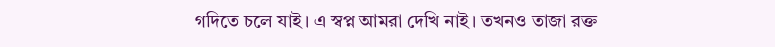গদিতে চলে যাই। এ স্বপ্ন আমরা দেখি নাই। তখনও তাজা রক্ত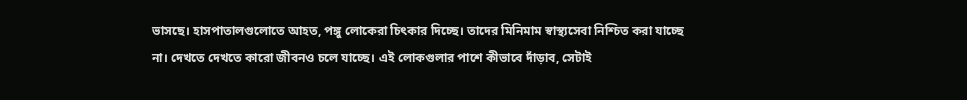ভাসছে। হাসপাতালগুলোতে আহত, পঙ্গু লোকেরা চিৎকার দিচ্ছে। তাদের মিনিমাম স্বাস্থ্যসেবা নিশ্চিত করা যাচ্ছে না। দেখতে দেখতে কারো জীবনও চলে যাচ্ছে। এই লোকগুলার পাশে কীভাবে দাঁড়াব, সেটাই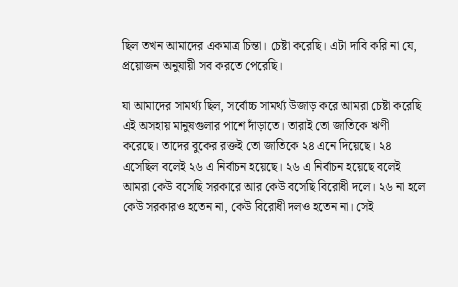ছিল তখন আমাদের একমাত্র চিন্তা। চেষ্টা করেছি। এটা দাবি করি না যে, প্রয়োজন অনুযায়ী সব করতে পেরেছি।

যা আমাদের সামর্থ্য ছিল, সর্বোচ্চ সামর্থ্য উজাড় করে আমরা চেষ্টা করেছি এই অসহায় মানুষগুলার পাশে দাঁড়াতে। তারাই তো জাতিকে ঋণী করেছে। তাদের বুকের রক্তই তো জাতিকে ২৪ এনে দিয়েছে। ২৪ এসেছিল বলেই ২৬ এ নির্বাচন হয়েছে। ২৬ এ নির্বাচন হয়েছে বলেই আমরা কেউ বসেছি সরকারে আর কেউ বসেছি বিরোধী দলে। ২৬ না হলে কেউ সরকারও হতেন না, কেউ বিরোধী দলও হতেন না। সেই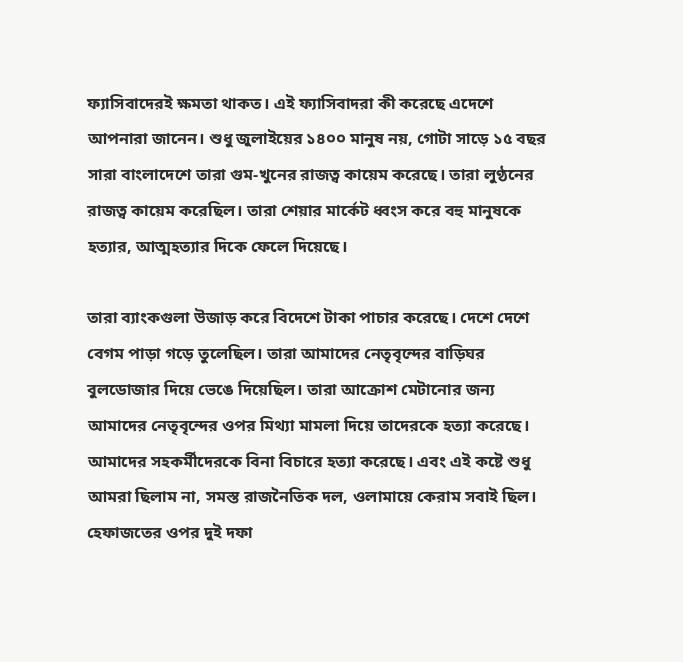ফ্যাসিবাদেরই ক্ষমতা থাকত। এই ফ্যাসিবাদরা কী করেছে এদেশে আপনারা জানেন। শুধু জুলাইয়ের ১৪০০ মানুষ নয়, গোটা সাড়ে ১৫ বছর সারা বাংলাদেশে তারা গুম-খুনের রাজত্ব কায়েম করেছে। তারা লুণ্ঠনের রাজত্ব কায়েম করেছিল। তারা শেয়ার মার্কেট ধ্বংস করে বহু মানুষকে হত্যার, আত্মহত্যার দিকে ফেলে দিয়েছে।

তারা ব্যাংকগুলা উজাড় করে বিদেশে টাকা পাচার করেছে। দেশে দেশে বেগম পাড়া গড়ে তুলেছিল। তারা আমাদের নেতৃবৃন্দের বাড়িঘর বুলডোজার দিয়ে ভেঙে দিয়েছিল। তারা আক্রোশ মেটানোর জন্য আমাদের নেতৃবৃন্দের ওপর মিথ্যা মামলা দিয়ে তাদেরকে হত্যা করেছে। আমাদের সহকর্মীদেরকে বিনা বিচারে হত্যা করেছে। এবং এই কষ্টে শুধু আমরা ছিলাম না, সমস্ত রাজনৈতিক দল, ওলামায়ে কেরাম সবাই ছিল। হেফাজতের ওপর দুই দফা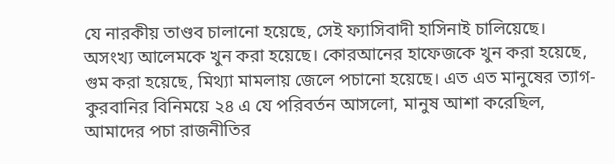যে নারকীয় তাণ্ডব চালানো হয়েছে, সেই ফ্যাসিবাদী হাসিনাই চালিয়েছে। অসংখ্য আলেমকে খুন করা হয়েছে। কোরআনের হাফেজকে খুন করা হয়েছে, গুম করা হয়েছে, মিথ্যা মামলায় জেলে পচানো হয়েছে। এত এত মানুষের ত্যাগ-কুরবানির বিনিময়ে ২৪ এ যে পরিবর্তন আসলো, মানুষ আশা করেছিল, আমাদের পচা রাজনীতির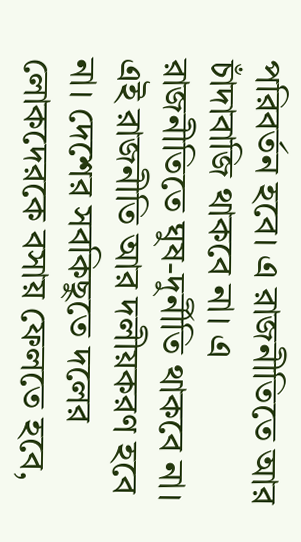পরিবর্তন হবে। এ রাজনীতিতে আর চাঁদাবাজি থাকবে না। এ রাজনীতিতে ঘুষ-দুর্নীতি থাকবে না। এই রাজনীতি আর দলীয়করণ হবে না। দেশের সবকিছুতে দলের লোকদেরকে বসায় ফেলতে হবে,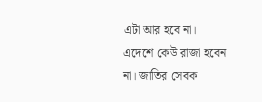এটা আর হবে না। এদেশে কেউ রাজা হবেন না। জাতির সেবক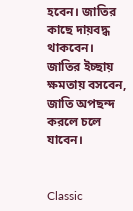হবেন। জাতির কাছে দায়বদ্ধ থাকবেন। জাতির ইচ্ছায় ক্ষমতায় বসবেন, জাতি অপছন্দ করলে চলে যাবেন।


Classic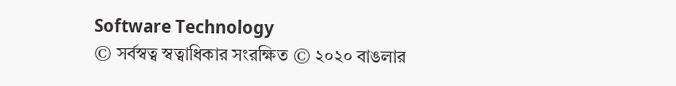Software Technology
© সর্বস্বত্ব স্বত্বাধিকার সংরক্ষিত © ২০২০ বাঙলার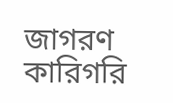জাগরণ
কারিগরি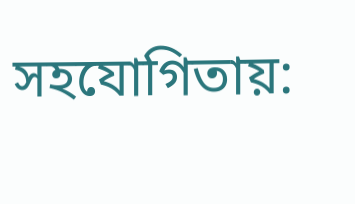সহযোগিতায়: